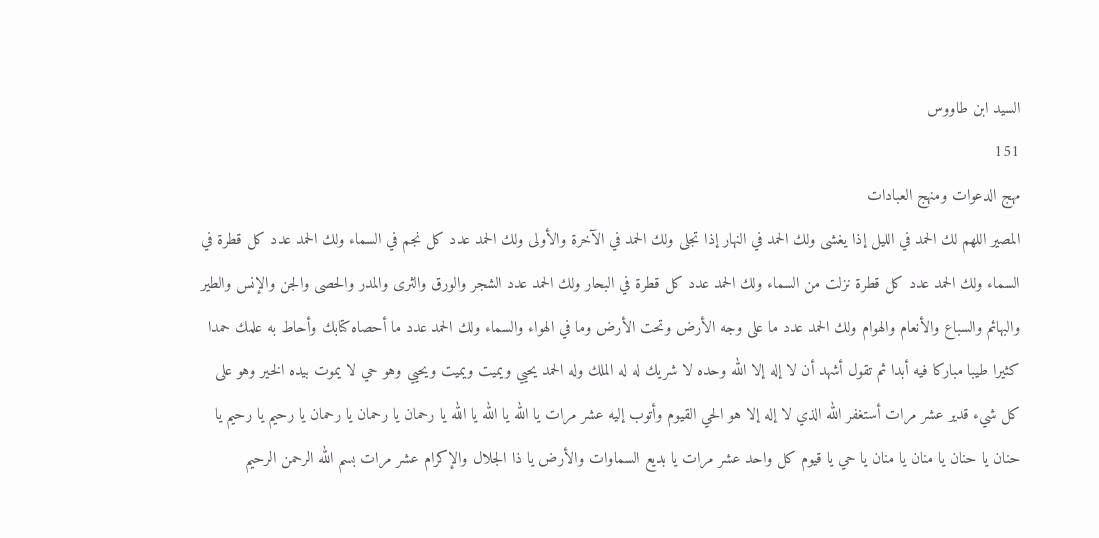السيد ابن طاووس
151
مهج الدعوات ومنهج العبادات
المصير اللهم لك الحمد في الليل إذا يغشى ولك الحمد في النهار إذا تجلى ولك الحمد في الآخرة والأولى ولك الحمد عدد كل نجم في السماء ولك الحمد عدد كل قطرة في السماء ولك الحمد عدد كل قطرة نزلت من السماء ولك الحمد عدد كل قطرة في البحار ولك الحمد عدد الشجر والورق والثرى والمدر والحصى والجن والإنس والطير والبهائم والسباع والأنعام والهوام ولك الحمد عدد ما على وجه الأرض وتحت الأرض وما في الهواء والسماء ولك الحمد عدد ما أحصاه كتابك وأحاط به علمك حمدا كثيرا طيبا مباركا فيه أبدا ثم تقول أشهد أن لا إله إلا الله وحده لا شريك له له الملك وله الحمد يحيي ويميت ويميت ويحيي وهو حي لا يموت بيده الخير وهو على كل شيء قدير عشر مرات أستغفر الله الذي لا إله إلا هو الحي القيوم وأتوب إليه عشر مرات يا الله يا الله يا الله يا رحمان يا رحمان يا رحمان يا رحيم يا رحيم يا حنان يا حنان يا منان يا منان يا حي يا قيوم كل واحد عشر مرات يا بديع السماوات والأرض يا ذا الجلال والإكرام عشر مرات بسم الله الرحمن الرحيم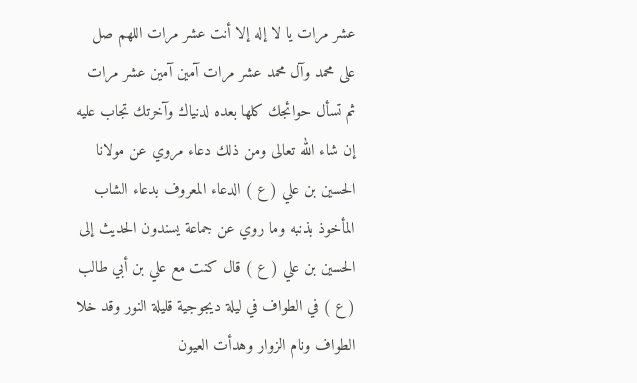عشر مرات يا لا إله إلا أنت عشر مرات اللهم صل على محمد وآل محمد عشر مرات آمين آمين عشر مرات ثم تسأل حوائجك كلها بعده لدنياك وآخرتك تجاب عليه إن شاء الله تعالى ومن ذلك دعاء مروي عن مولانا الحسين بن علي ( ع ) الدعاء المعروف بدعاء الشاب المأخوذ بذنبه وما روي عن جماعة يسندون الحديث إلى الحسين بن علي ( ع ) قال كنت مع علي بن أبي طالب ( ع ) في الطواف في ليلة ديجوجية قليلة النور وقد خلا الطواف ونام الزوار وهدأت العيون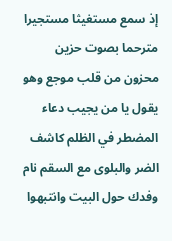إذ سمع مستغيثا مستجيرا مترحما بصوت حزين محزون من قلب موجع وهو يقول يا من يجيب دعاء المضطر في الظلم كاشف الضر والبلوى مع السقم نام وفدك حول البيت وانتبهوا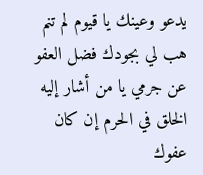يدعو وعينك يا قيوم لم تنم هب لي بجودك فضل العفو عن جرمي يا من أشار إليه الخلق في الحرم إن كان عفوك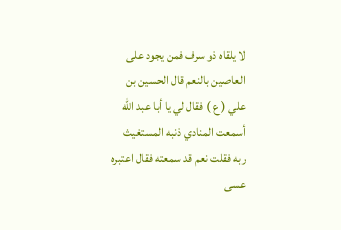لا يلقاه ذو سرف فمن يجود على العاصين بالنعم قال الحسين بن علي ( ع ) فقال لي يا أبا عبد الله أسمعت المنادي ذنبه المستغيث ربه فقلت نعم قد سمعته فقال اعتبره عسى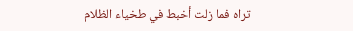تراه فما زلت أخبط في طخياء الظلام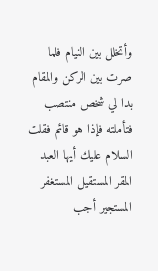وأتخلل بين النيام فلما صرت بين الركن والمقام بدا لي شخص منتصب فتأملته فإذا هو قائم فقلت السلام عليك أيها العبد المقر المستقيل المستغفر المستجير أجب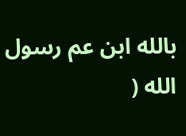بالله ابن عم رسول الله (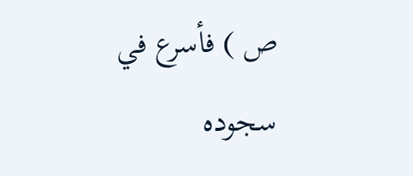ص ) فأسرع في سجوده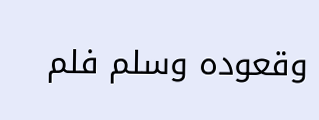وقعوده وسلم فلم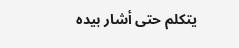يتكلم حتى أشار بيده